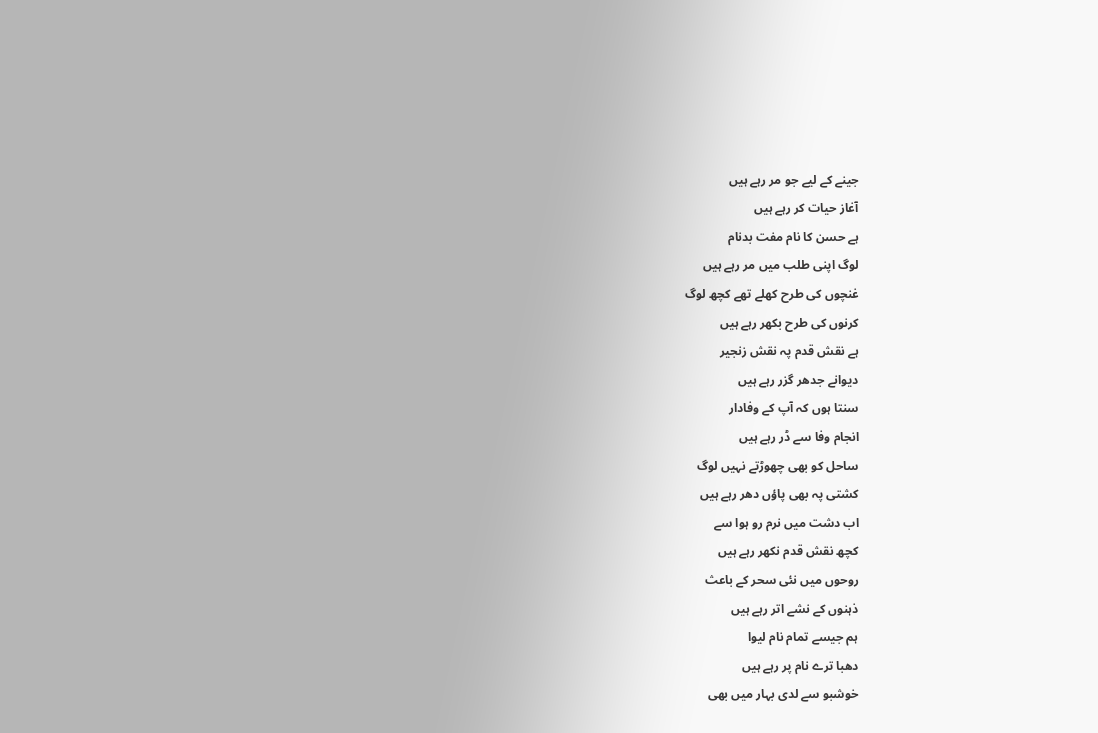جینے کے لیے جو مر رہے ہیں
آغاز حیات کر رہے ہیں
ہے حسن کا نام مفت بدنام
لوگ اپنی طلب میں مر رہے ہیں
غنچوں کی طرح کھلے تھے کچھ لوگ
کرنوں کی طرح بکھر رہے ہیں
ہے نقش قدم پہ نقش زنجیر
دیوانے جدھر گزر رہے ہیں
سنتا ہوں کہ آپ کے وفادار
انجام وفا سے ڈر رہے ہیں
ساحل کو بھی چھوڑتے نہیں لوگ
کشتی پہ بھی پاؤں دھر رہے ہیں
اب دشت میں نرم رو ہوا سے
کچھ نقش قدم نکھر رہے ہیں
روحوں میں نئی سحر کے باعث
ذہنوں کے نشے اتر رہے ہیں
ہم جیسے تمام نام لیوا
دھبا ترے نام پر رہے ہیں
خوشبو سے لدی بہار میں بھی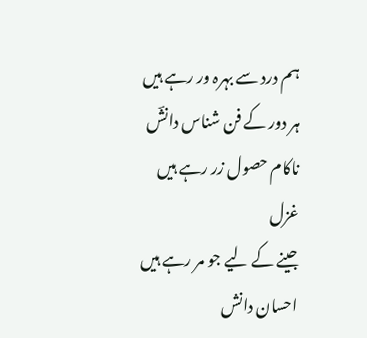ہم درد سے بہرہ ور رہے ہیں
ہر دور کے فن شناس دانشؔ
ناکام حصول زر رہے ہیں
غزل
جینے کے لیے جو مر رہے ہیں
احسان دانش